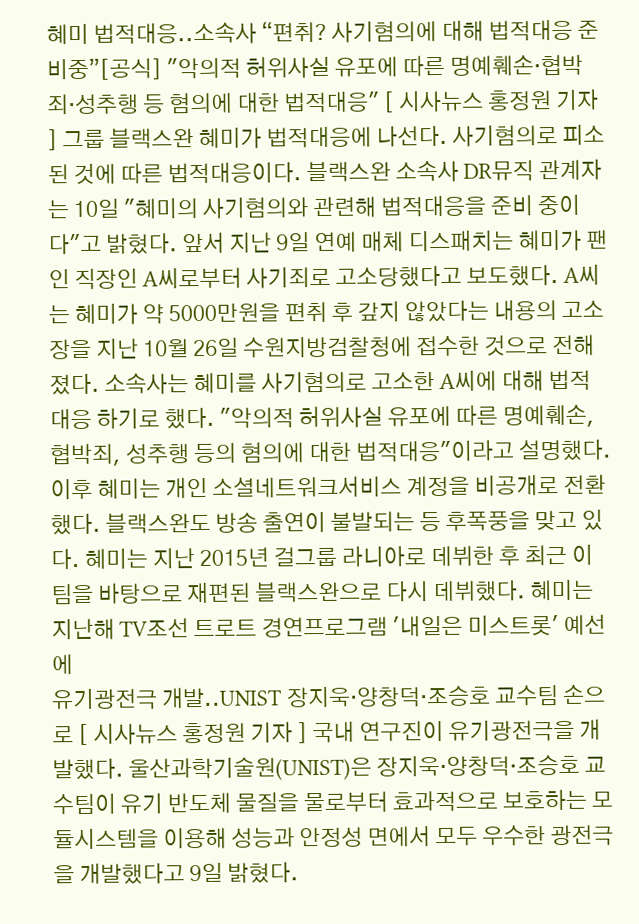혜미 법적대응..소속사 “편취? 사기혐의에 대해 법적대응 준비중”[공식] "악의적 허위사실 유포에 따른 명예훼손·협박죄·성추행 등 혐의에 대한 법적대응" [ 시사뉴스 홍정원 기자 ] 그룹 블랙스완 혜미가 법적대응에 나선다. 사기혐의로 피소된 것에 따른 법적대응이다. 블랙스완 소속사 DR뮤직 관계자는 10일 "혜미의 사기혐의와 관련해 법적대응을 준비 중이다"고 밝혔다. 앞서 지난 9일 연예 매체 디스패치는 혜미가 팬인 직장인 A씨로부터 사기죄로 고소당했다고 보도했다. A씨는 혜미가 약 5000만원을 편취 후 갚지 않았다는 내용의 고소장을 지난 10월 26일 수원지방검찰청에 접수한 것으로 전해졌다. 소속사는 혜미를 사기혐의로 고소한 A씨에 대해 법적대응 하기로 했다. "악의적 허위사실 유포에 따른 명예훼손, 협박죄, 성추행 등의 혐의에 대한 법적대응"이라고 설명했다. 이후 혜미는 개인 소셜네트워크서비스 계정을 비공개로 전환했다. 블랙스완도 방송 출연이 불발되는 등 후폭풍을 맞고 있다. 혜미는 지난 2015년 걸그룹 라니아로 데뷔한 후 최근 이 팀을 바탕으로 재편된 블랙스완으로 다시 데뷔했다. 혜미는 지난해 TV조선 트로트 경연프로그램 '내일은 미스트롯' 예선에
유기광전극 개발..UNIST 장지욱·양창덕·조승호 교수팀 손으로 [ 시사뉴스 홍정원 기자 ] 국내 연구진이 유기광전극을 개발했다. 울산과학기술원(UNIST)은 장지욱·양창덕·조승호 교수팀이 유기 반도체 물질을 물로부터 효과적으로 보호하는 모듈시스템을 이용해 성능과 안정성 면에서 모두 우수한 광전극을 개발했다고 9일 밝혔다.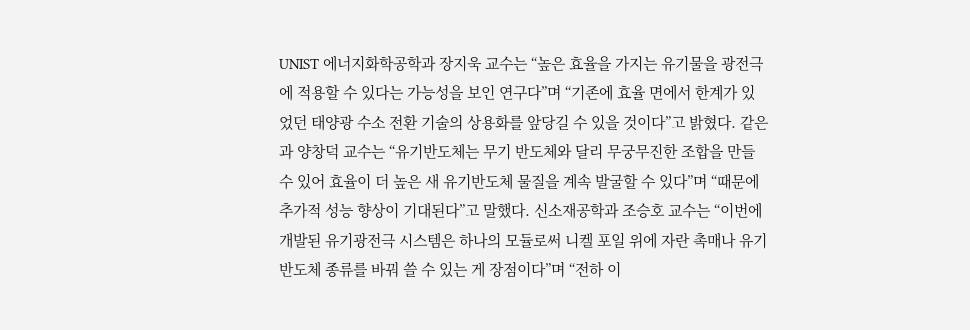UNIST 에너지화학공학과 장지욱 교수는 “높은 효율을 가지는 유기물을 광전극에 적용할 수 있다는 가능성을 보인 연구다”며 “기존에 효율 면에서 한계가 있었던 태양광 수소 전환 기술의 상용화를 앞당길 수 있을 것이다”고 밝혔다. 같은 과 양창덕 교수는 “유기반도체는 무기 반도체와 달리 무궁무진한 조합을 만들 수 있어 효율이 더 높은 새 유기반도체 물질을 계속 발굴할 수 있다”며 “때문에 추가적 성능 향상이 기대된다”고 말했다. 신소재공학과 조승호 교수는 “이번에 개발된 유기광전극 시스템은 하나의 모듈로써 니켈 포일 위에 자란 촉매나 유기반도체 종류를 바꿔 쓸 수 있는 게 장점이다”며 “전하 이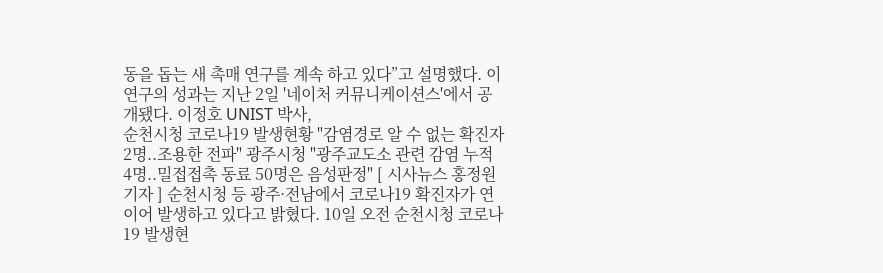동을 돕는 새 촉매 연구를 계속 하고 있다”고 설명했다. 이 연구의 성과는 지난 2일 '네이처 커뮤니케이션스'에서 공개됐다. 이정호 UNIST 박사,
순천시청 코로나19 발생현황 "감염경로 알 수 없는 확진자 2명..조용한 전파" 광주시청 "광주교도소 관련 감염 누적 4명..밀접접촉 동료 50명은 음성판정" [ 시사뉴스 홍정원 기자 ] 순천시청 등 광주·전남에서 코로나19 확진자가 연이어 발생하고 있다고 밝혔다. 10일 오전 순천시청 코로나19 발생현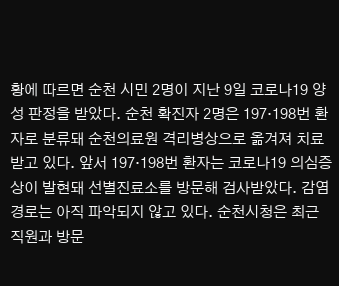황에 따르면 순천 시민 2명이 지난 9일 코로나19 양성 판정을 받았다. 순천 확진자 2명은 197·198번 환자로 분류돼 순천의료원 격리병상으로 옮겨져 치료받고 있다. 앞서 197·198번 환자는 코로나19 의심증상이 발현돼 선별진료소를 방문해 검사받았다. 감염경로는 아직 파악되지 않고 있다. 순천시청은 최근 직원과 방문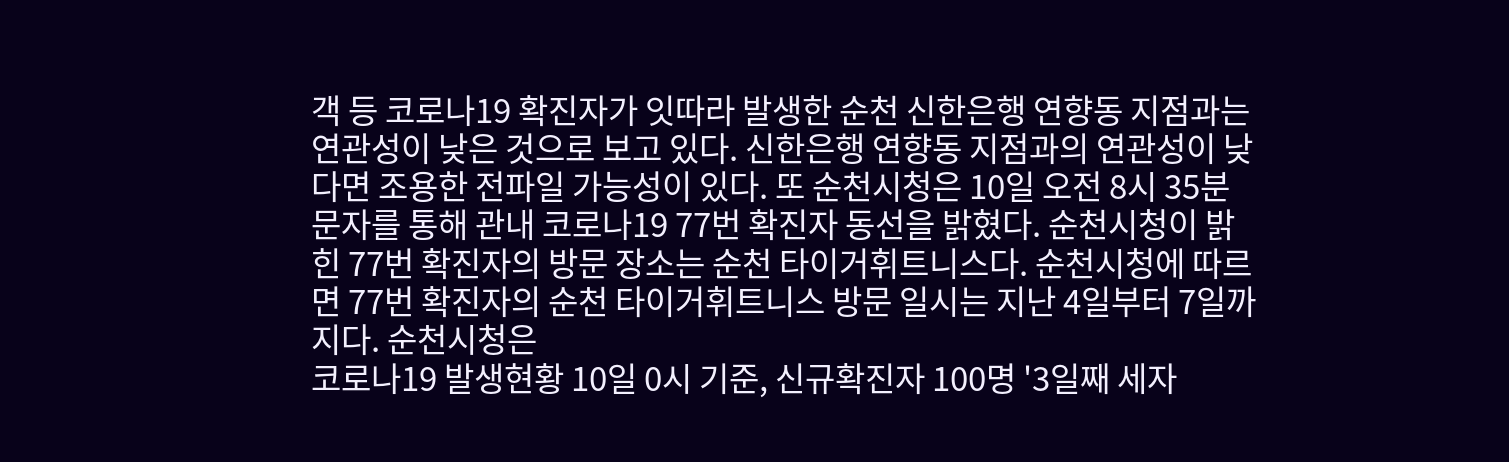객 등 코로나19 확진자가 잇따라 발생한 순천 신한은행 연향동 지점과는 연관성이 낮은 것으로 보고 있다. 신한은행 연향동 지점과의 연관성이 낮다면 조용한 전파일 가능성이 있다. 또 순천시청은 10일 오전 8시 35분 문자를 통해 관내 코로나19 77번 확진자 동선을 밝혔다. 순천시청이 밝힌 77번 확진자의 방문 장소는 순천 타이거휘트니스다. 순천시청에 따르면 77번 확진자의 순천 타이거휘트니스 방문 일시는 지난 4일부터 7일까지다. 순천시청은
코로나19 발생현황 10일 0시 기준, 신규확진자 100명 '3일째 세자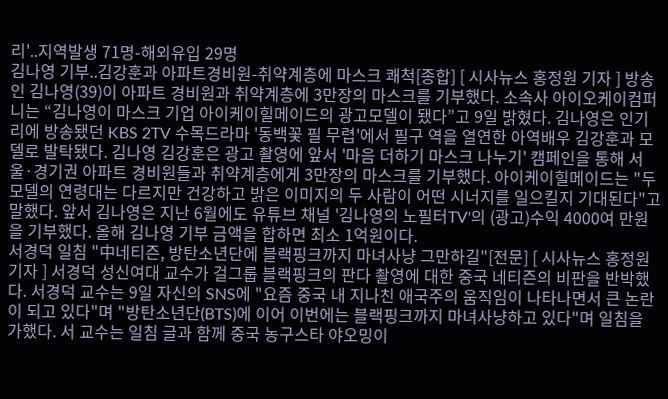리'..지역발생 71명-해외유입 29명
김나영 기부..김강훈과 아파트경비원-취약계층에 마스크 쾌척[종합] [ 시사뉴스 홍정원 기자 ] 방송인 김나영(39)이 아파트 경비원과 취약계층에 3만장의 마스크를 기부했다. 소속사 아이오케이컴퍼니는 “김나영이 마스크 기업 아이케이힐메이드의 광고모델이 됐다”고 9일 밝혔다. 김나영은 인기리에 방송됐던 KBS 2TV 수목드라마 '동백꽃 필 무렵'에서 필구 역을 열연한 아역배우 김강훈과 모델로 발탁됐다. 김나영 김강훈은 광고 촬영에 앞서 '마음 더하기 마스크 나누기' 캠페인을 통해 서울·경기권 아파트 경비원들과 취약계층에게 3만장의 마스크를 기부했다. 아이케이힐메이드는 "두 모델의 연령대는 다르지만 건강하고 밝은 이미지의 두 사람이 어떤 시너지를 일으킬지 기대된다"고 말했다. 앞서 김나영은 지난 6월에도 유튜브 채널 '김나영의 노필터TV'의 (광고)수익 4000여 만원을 기부했다. 올해 김나영 기부 금액을 합하면 최소 1억원이다.
서경덕 일침 "中네티즌, 방탄소년단에 블랙핑크까지 마녀사냥 그만하길"[전문] [ 시사뉴스 홍정원 기자 ] 서경덕 성신여대 교수가 걸그룹 블랙핑크의 판다 촬영에 대한 중국 네티즌의 비판을 반박했다. 서경덕 교수는 9일 자신의 SNS에 "요즘 중국 내 지나친 애국주의 움직임이 나타나면서 큰 논란이 되고 있다"며 "방탄소년단(BTS)에 이어 이번에는 블랙핑크까지 마녀사냥하고 있다"며 일침을 가했다. 서 교수는 일침 글과 함께 중국 농구스타 야오밍이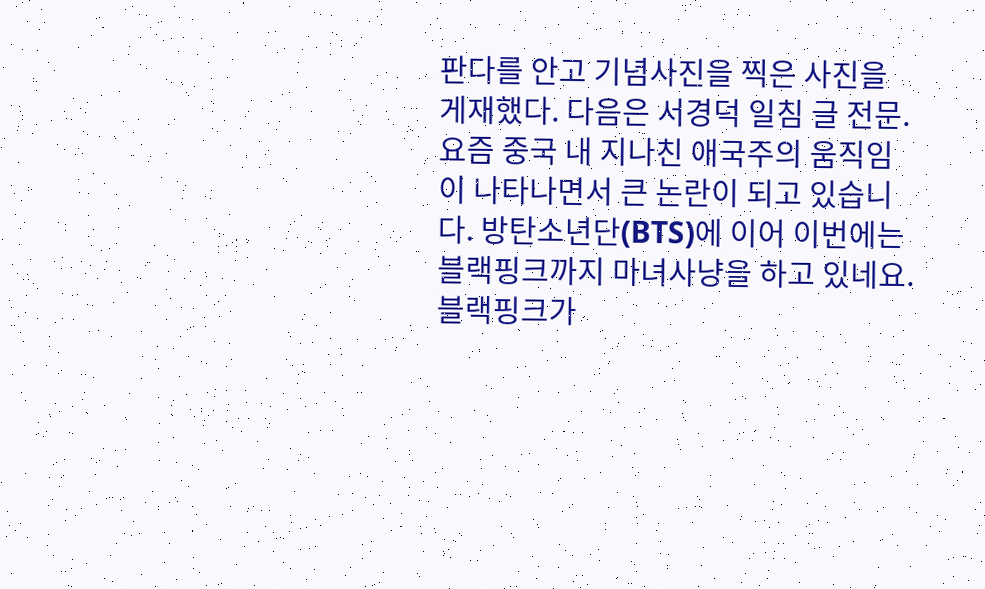판다를 안고 기념사진을 찍은 사진을 게재했다. 다음은 서경덕 일침 글 전문. 요즘 중국 내 지나친 애국주의 움직임이 나타나면서 큰 논란이 되고 있습니다. 방탄소년단(BTS)에 이어 이번에는 블랙핑크까지 마녀사냥을 하고 있네요. 블랙핑크가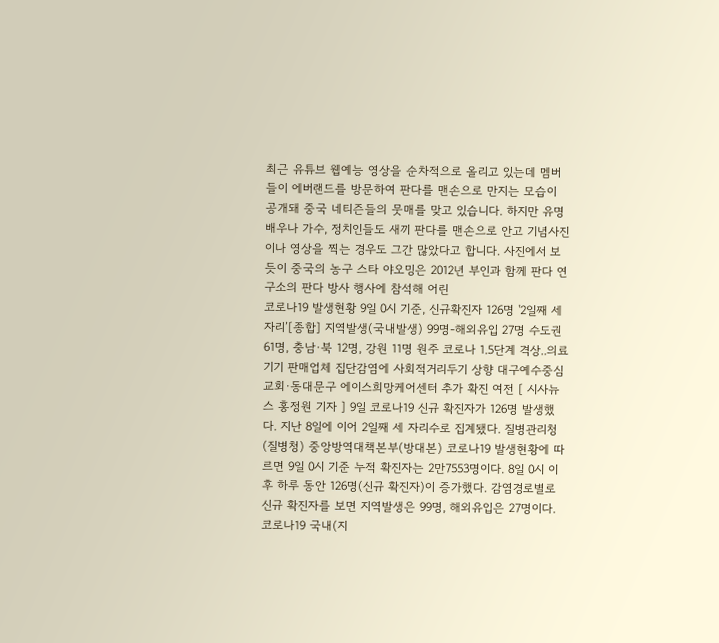최근 유튜브 웹예능 영상을 순차적으로 올리고 있는데 멤버들이 에버랜드를 방문하여 판다를 맨손으로 만지는 모습이 공개돼 중국 네티즌들의 뭇매를 맞고 있습니다. 하지만 유명 배우나 가수, 정치인들도 새끼 판다를 맨손으로 안고 기념사진이나 영상을 찍는 경우도 그간 많았다고 합니다. 사진에서 보듯이 중국의 농구 스타 야오밍은 2012년 부인과 함께 판다 연구소의 판다 방사 행사에 참석해 어린
코로나19 발생현황 9일 0시 기준, 신규확진자 126명 '2일째 세자리’[종합] 지역발생(국내발생) 99명-해외유입 27명 수도권 61명, 충남·북 12명, 강원 11명 원주 코로나 1.5단계 격상..의료기기 판매업체 집단감염에 사회적거리두기 상향 대구예수중심교회·동대문구 에이스희망케어센터 추가 확진 여전 [ 시사뉴스 홍정원 기자 ] 9일 코로나19 신규 확진자가 126명 발생했다. 지난 8일에 이어 2일째 세 자리수로 집계됐다. 질병관리청(질병청) 중앙방역대책본부(방대본) 코로나19 발생현황에 따르면 9일 0시 기준 누적 확진자는 2만7553명이다. 8일 0시 이후 하루 동안 126명(신규 확진자)이 증가했다. 감염경로별로 신규 확진자를 보면 지역발생은 99명, 해외유입은 27명이다. 코로나19 국내(지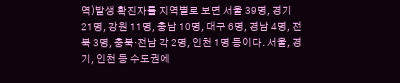역)발생 확진자를 지역별로 보면 서울 39명, 경기 21명, 강원 11명, 충남 10명, 대구 6명, 경남 4명, 전북 3명, 충북·전남 각 2명, 인천 1명 등이다. 서울, 경기, 인천 등 수도권에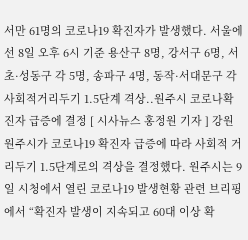서만 61명의 코로나19 확진자가 발생했다. 서울에선 8일 오후 6시 기준 용산구 8명, 강서구 6명, 서초·성동구 각 5명, 송파구 4명, 동작·서대문구 각
사회적거리두기 1.5단계 격상..원주시 코로나확진자 급증에 결정 [ 시사뉴스 홍정원 기자 ] 강원 원주시가 코로나19 확진자 급증에 따라 사회적 거리두기 1.5단계로의 격상을 결정했다. 원주시는 9일 시청에서 열린 코로나19 발생현황 관련 브리핑에서 “확진자 발생이 지속되고 60대 이상 확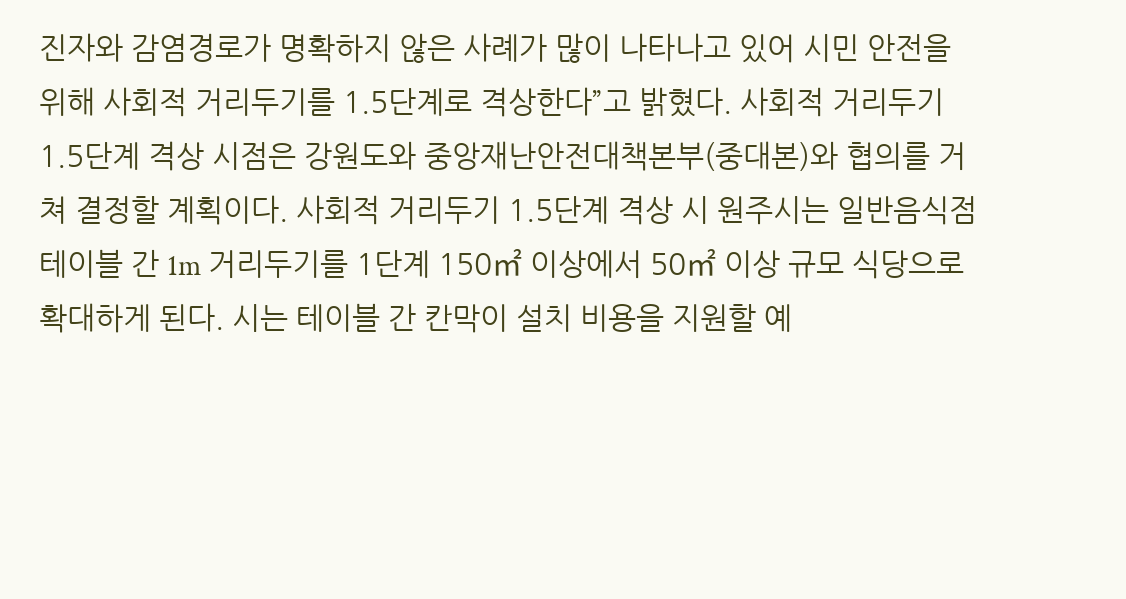진자와 감염경로가 명확하지 않은 사례가 많이 나타나고 있어 시민 안전을 위해 사회적 거리두기를 1.5단계로 격상한다”고 밝혔다. 사회적 거리두기 1.5단계 격상 시점은 강원도와 중앙재난안전대책본부(중대본)와 협의를 거쳐 결정할 계획이다. 사회적 거리두기 1.5단계 격상 시 원주시는 일반음식점 테이블 간 1m 거리두기를 1단계 150㎡ 이상에서 50㎡ 이상 규모 식당으로 확대하게 된다. 시는 테이블 간 칸막이 설치 비용을 지원할 예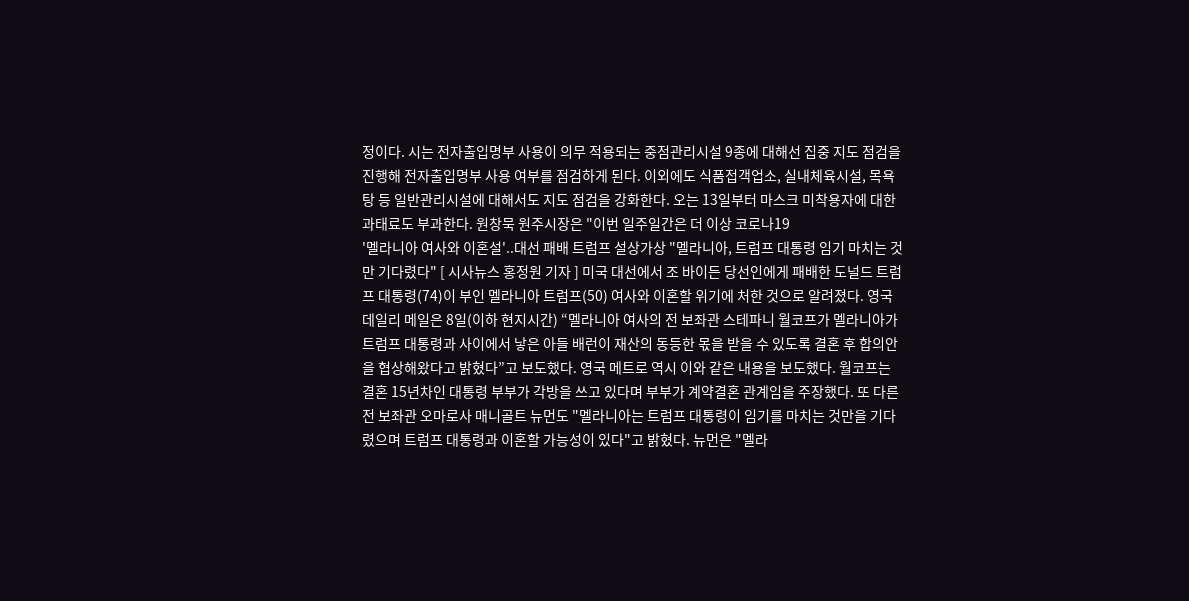정이다. 시는 전자출입명부 사용이 의무 적용되는 중점관리시설 9종에 대해선 집중 지도 점검을 진행해 전자출입명부 사용 여부를 점검하게 된다. 이외에도 식품접객업소, 실내체육시설, 목욕탕 등 일반관리시설에 대해서도 지도 점검을 강화한다. 오는 13일부터 마스크 미착용자에 대한 과태료도 부과한다. 원창묵 원주시장은 "이번 일주일간은 더 이상 코로나19
'멜라니아 여사와 이혼설'..대선 패배 트럼프 설상가상 "멜라니아, 트럼프 대통령 임기 마치는 것만 기다렸다" [ 시사뉴스 홍정원 기자 ] 미국 대선에서 조 바이든 당선인에게 패배한 도널드 트럼프 대통령(74)이 부인 멜라니아 트럼프(50) 여사와 이혼할 위기에 처한 것으로 알려졌다. 영국 데일리 메일은 8일(이하 현지시간) “멜라니아 여사의 전 보좌관 스테파니 월코프가 멜라니아가 트럼프 대통령과 사이에서 낳은 아들 배런이 재산의 동등한 몫을 받을 수 있도록 결혼 후 합의안을 협상해왔다고 밝혔다”고 보도했다. 영국 메트로 역시 이와 같은 내용을 보도했다. 월코프는 결혼 15년차인 대통령 부부가 각방을 쓰고 있다며 부부가 계약결혼 관계임을 주장했다. 또 다른 전 보좌관 오마로사 매니골트 뉴먼도 "멜라니아는 트럼프 대통령이 임기를 마치는 것만을 기다렸으며 트럼프 대통령과 이혼할 가능성이 있다"고 밝혔다. 뉴먼은 "멜라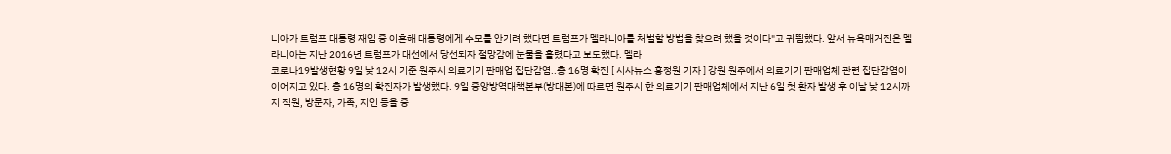니아가 트럼프 대통령 재임 중 이혼해 대통령에게 수모를 안기려 했다면 트럼프가 멜라니아를 처벌할 방법을 찾으려 했을 것이다"고 귀띔했다. 앞서 뉴욕매거진은 멜라니아는 지난 2016년 트럼프가 대선에서 당선되자 절망감에 눈물을 흘렸다고 보도했다. 멜라
코로나19발생현황 9일 낮 12시 기준 원주시 의료기기 판매업 집단감염..총 16명 확진 [ 시사뉴스 홍정원 기자 ] 강원 원주에서 의료기기 판매업체 관련 집단감염이 이어지고 있다. 총 16명의 확진자가 발생했다. 9일 중앙방역대책본부(방대본)에 따르면 원주시 한 의료기기 판매업체에서 지난 6일 첫 환자 발생 후 이날 낮 12시까지 직원, 방문자, 가족, 지인 등을 중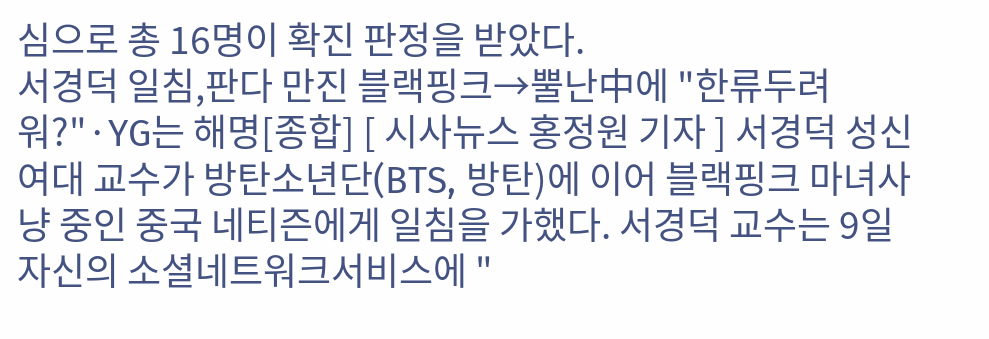심으로 총 16명이 확진 판정을 받았다.
서경덕 일침,판다 만진 블랙핑크→뿔난中에 "한류두려워?"·YG는 해명[종합] [ 시사뉴스 홍정원 기자 ] 서경덕 성신여대 교수가 방탄소년단(BTS, 방탄)에 이어 블랙핑크 마녀사냥 중인 중국 네티즌에게 일침을 가했다. 서경덕 교수는 9일 자신의 소셜네트워크서비스에 "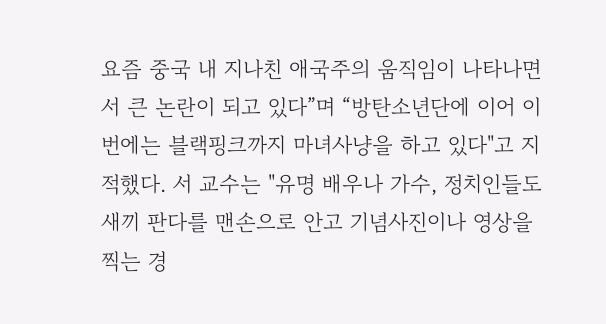요즘 중국 내 지나친 애국주의 움직임이 나타나면서 큰 논란이 되고 있다”며 “방탄소년단에 이어 이번에는 블랙핑크까지 마녀사냥을 하고 있다"고 지적했다. 서 교수는 "유명 배우나 가수, 정치인들도 새끼 판다를 맨손으로 안고 기념사진이나 영상을 찍는 경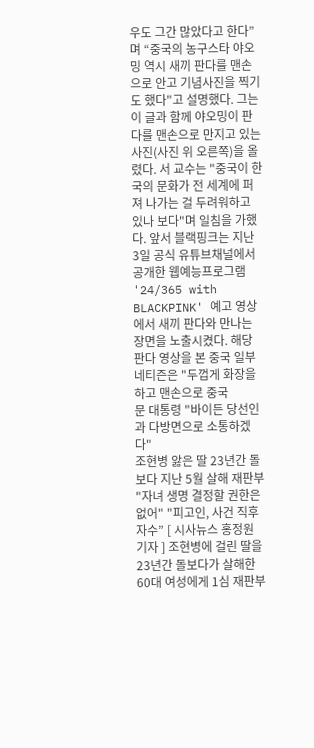우도 그간 많았다고 한다”며 “중국의 농구스타 야오밍 역시 새끼 판다를 맨손으로 안고 기념사진을 찍기도 했다"고 설명했다. 그는 이 글과 함께 야오밍이 판다를 맨손으로 만지고 있는 사진(사진 위 오른쪽)을 올렸다. 서 교수는 "중국이 한국의 문화가 전 세계에 퍼져 나가는 걸 두려워하고 있나 보다"며 일침을 가했다. 앞서 블랙핑크는 지난 3일 공식 유튜브채널에서 공개한 웹예능프로그램 '24/365 with BLACKPINK' 예고 영상에서 새끼 판다와 만나는 장면을 노출시켰다. 해당 판다 영상을 본 중국 일부 네티즌은 "두껍게 화장을 하고 맨손으로 중국
문 대통령 "바이든 당선인과 다방면으로 소통하겠다"
조현병 앓은 딸 23년간 돌보다 지난 5월 살해 재판부 "자녀 생명 결정할 권한은 없어" "피고인, 사건 직후 자수” [ 시사뉴스 홍정원 기자 ] 조현병에 걸린 딸을 23년간 돌보다가 살해한 60대 여성에게 1심 재판부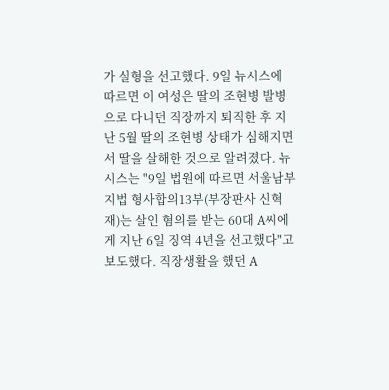가 실형을 선고했다. 9일 뉴시스에 따르면 이 여성은 딸의 조현병 발병으로 다니던 직장까지 퇴직한 후 지난 5월 딸의 조현병 상태가 심해지면서 딸을 살해한 것으로 알려졌다. 뉴시스는 "9일 법원에 따르면 서울남부지법 형사합의13부(부장판사 신혁재)는 살인 혐의를 받는 60대 A씨에게 지난 6일 징역 4년을 선고했다"고 보도했다. 직장생활을 했던 A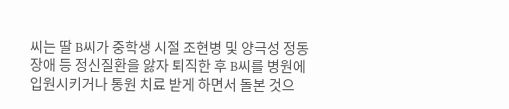씨는 딸 B씨가 중학생 시절 조현병 및 양극성 정동장애 등 정신질환을 앓자 퇴직한 후 B씨를 병원에 입원시키거나 통원 치료 받게 하면서 돌본 것으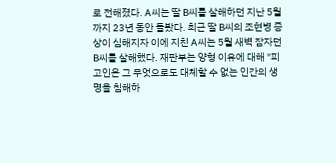로 전해졌다. A씨는 딸 B씨를 살해하던 지난 5월까지 23년 동안 돌봤다. 최근 딸 B씨의 조현병 증상이 심해지자 이에 지친 A씨는 5월 새벽 잠자던 B씨를 살해했다. 재판부는 양형 이유에 대해 "피고인은 그 무엇으로도 대체할 수 없는 인간의 생명을 침해하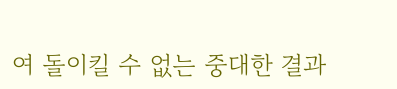여 돌이킬 수 없는 중대한 결과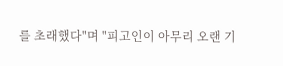를 초래했다"며 "피고인이 아무리 오랜 기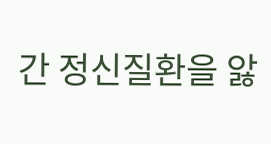간 정신질환을 앓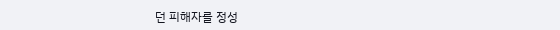던 피해자를 정성